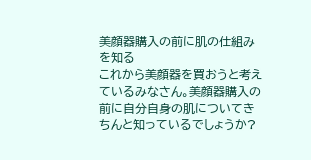美顔器購入の前に肌の仕組みを知る
これから美顔器を買おうと考えているみなさん。美顔器購入の前に自分自身の肌についてきちんと知っているでしょうか?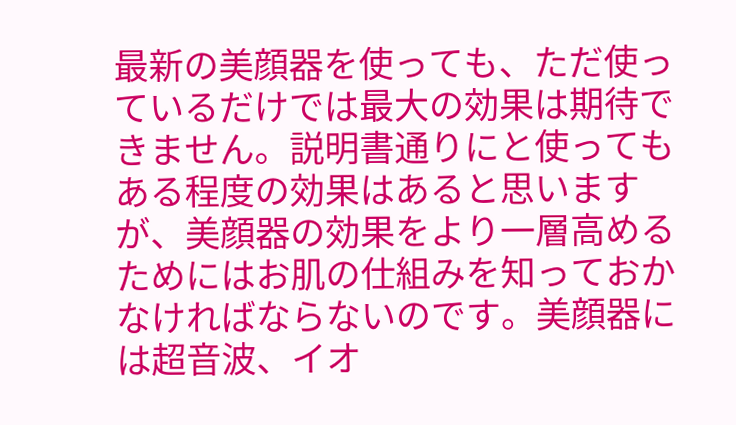最新の美顔器を使っても、ただ使っているだけでは最大の効果は期待できません。説明書通りにと使ってもある程度の効果はあると思いますが、美顔器の効果をより一層高めるためにはお肌の仕組みを知っておかなければならないのです。美顔器には超音波、イオ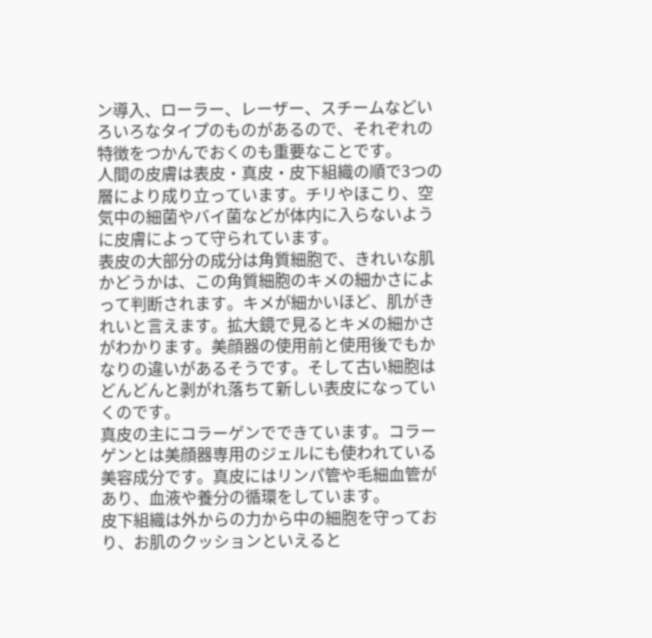ン導入、ローラー、レーザー、スチームなどいろいろなタイプのものがあるので、それぞれの特徴をつかんでおくのも重要なことです。
人間の皮膚は表皮・真皮・皮下組織の順で3つの層により成り立っています。チリやほこり、空気中の細菌やバイ菌などが体内に入らないように皮膚によって守られています。
表皮の大部分の成分は角質細胞で、きれいな肌かどうかは、この角質細胞のキメの細かさによって判断されます。キメが細かいほど、肌がきれいと言えます。拡大鏡で見るとキメの細かさがわかります。美顔器の使用前と使用後でもかなりの違いがあるそうです。そして古い細胞はどんどんと剥がれ落ちて新しい表皮になっていくのです。
真皮の主にコラーゲンでできています。コラーゲンとは美顔器専用のジェルにも使われている美容成分です。真皮にはリンパ管や毛細血管があり、血液や養分の循環をしています。
皮下組織は外からの力から中の細胞を守っており、お肌のクッションといえると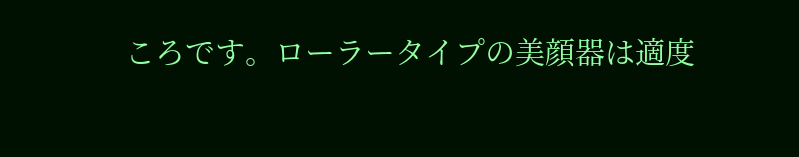ころです。ローラータイプの美顔器は適度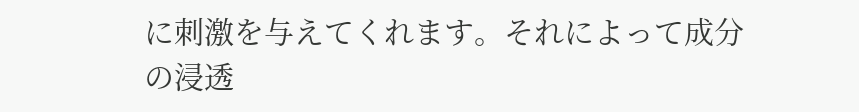に刺激を与えてくれます。それによって成分の浸透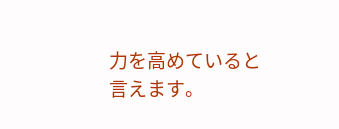力を高めていると言えます。